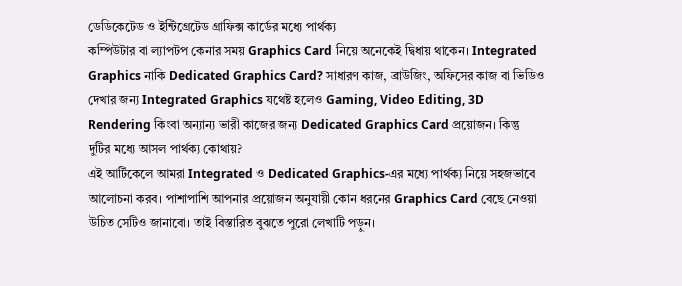ডেডিকেটেড ও ইন্টিগ্রেটেড গ্রাফিক্স কার্ডের মধ্যে পার্থক্য
কম্পিউটার বা ল্যাপটপ কেনার সময় Graphics Card নিয়ে অনেকেই দ্বিধায় থাকেন। Integrated Graphics নাকি Dedicated Graphics Card? সাধারণ কাজ, ব্রাউজিং, অফিসের কাজ বা ভিডিও দেখার জন্য Integrated Graphics যথেষ্ট হলেও Gaming, Video Editing, 3D Rendering কিংবা অন্যান্য ভারী কাজের জন্য Dedicated Graphics Card প্রয়োজন। কিন্তু দুটির মধ্যে আসল পার্থক্য কোথায়?
এই আর্টিকেলে আমরা Integrated ও Dedicated Graphics-এর মধ্যে পার্থক্য নিয়ে সহজভাবে আলোচনা করব। পাশাপাশি আপনার প্রয়োজন অনুযায়ী কোন ধরনের Graphics Card বেছে নেওয়া উচিত সেটিও জানাবো। তাই বিস্তারিত বুঝতে পুরো লেখাটি পড়ুন।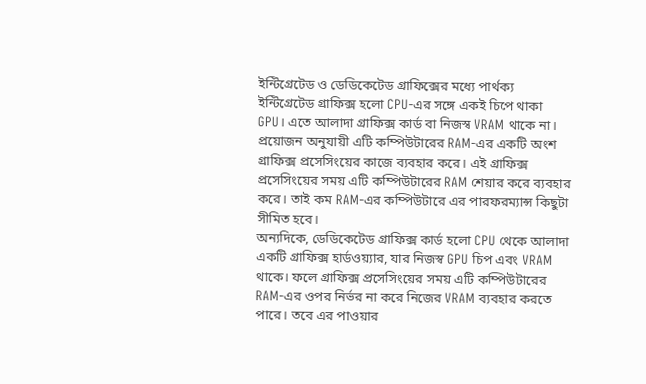ইন্টিগ্রেটেড ও ডেডিকেটেড গ্রাফিক্সের মধ্যে পার্থক্য
ইন্টিগ্রেটেড গ্রাফিক্স হলো CPU-এর সঙ্গে একই চিপে থাকা GPU। এতে আলাদা গ্রাফিক্স কার্ড বা নিজস্ব VRAM থাকে না। প্রয়োজন অনুযায়ী এটি কম্পিউটারের RAM-এর একটি অংশ গ্রাফিক্স প্রসেসিংয়ের কাজে ব্যবহার করে। এই গ্রাফিক্স প্রসেসিংয়ের সময় এটি কম্পিউটারের RAM শেয়ার করে ব্যবহার করে। তাই কম RAM-এর কম্পিউটারে এর পারফরম্যান্স কিছুটা সীমিত হবে।
অন্যদিকে, ডেডিকেটেড গ্রাফিক্স কার্ড হলো CPU থেকে আলাদা একটি গ্রাফিক্স হার্ডওয়্যার, যার নিজস্ব GPU চিপ এবং VRAM থাকে। ফলে গ্রাফিক্স প্রসেসিংয়ের সময় এটি কম্পিউটারের RAM-এর ওপর নির্ভর না করে নিজের VRAM ব্যবহার করতে পারে। তবে এর পাওয়ার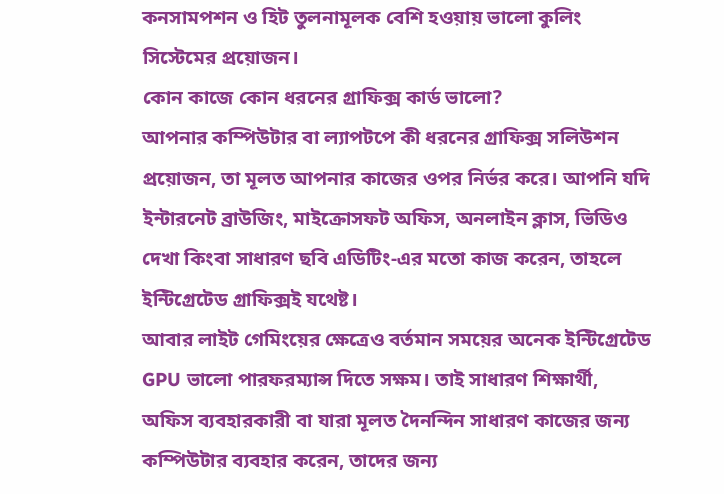কনসামপশন ও হিট তুলনামূলক বেশি হওয়ায় ভালো কুলিং সিস্টেমের প্রয়োজন।
কোন কাজে কোন ধরনের গ্রাফিক্স কার্ড ভালো?
আপনার কম্পিউটার বা ল্যাপটপে কী ধরনের গ্রাফিক্স সলিউশন প্রয়োজন, তা মূলত আপনার কাজের ওপর নির্ভর করে। আপনি যদি ইন্টারনেট ব্রাউজিং, মাইক্রোসফট অফিস, অনলাইন ক্লাস, ভিডিও দেখা কিংবা সাধারণ ছবি এডিটিং-এর মতো কাজ করেন, তাহলে ইন্টিগ্রেটেড গ্রাফিক্সই যথেষ্ট।
আবার লাইট গেমিংয়ের ক্ষেত্রেও বর্তমান সময়ের অনেক ইন্টিগ্রেটেড GPU ভালো পারফরম্যান্স দিতে সক্ষম। তাই সাধারণ শিক্ষার্থী, অফিস ব্যবহারকারী বা যারা মূলত দৈনন্দিন সাধারণ কাজের জন্য কম্পিউটার ব্যবহার করেন, তাদের জন্য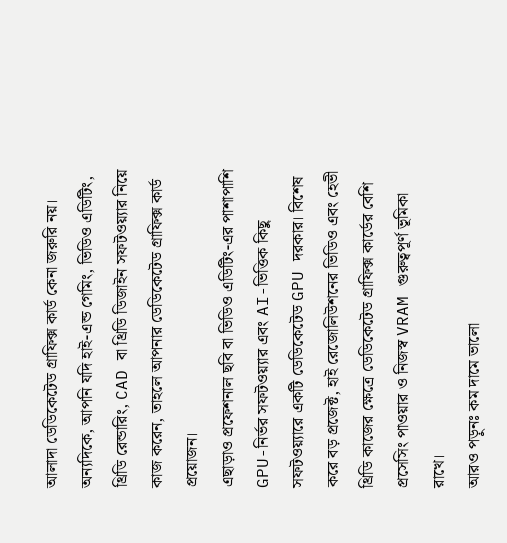আলাদা ডেডিকেটেড গ্রাফিক্স কার্ড কেনা জরুরি নয়।
অন্যদিকে, আপনি যদি হাই-এন্ড গেমিং, ভিডিও এডিটিং, থ্রিডি রেন্ডারিং, CAD বা থ্রিডি ডিজাইন সফটওয়্যার নিয়ে কাজ করেন, তাহলে আপনার ডেডিকেটেড গ্রাফিক্স কার্ড প্রয়োজন।
এছাড়াও প্রফেশনাল ছবি বা ভিডিও এডিটিং-এর পাশাপাশি GPU-নির্ভর সফটওয়্যার এবং AI-ভিত্তিক কিছু সফটওয়্যারে একটি ডেডিকেটেড GPU দরকার। বিশেষ করে বড় প্রজেক্ট, হাই রেজোলিউশনের ভিডিও এবং হেভী থ্রিডি কাজের ক্ষেত্রে ডেডিকেটেড গ্রাফিক্স কার্ডের বেশি প্রসেসিং পাওয়ার ও নিজস্ব VRAM গুরুত্বপূর্ণ ভূমিকা রাখে।
আরও পড়ুনঃ কম দামে ভালো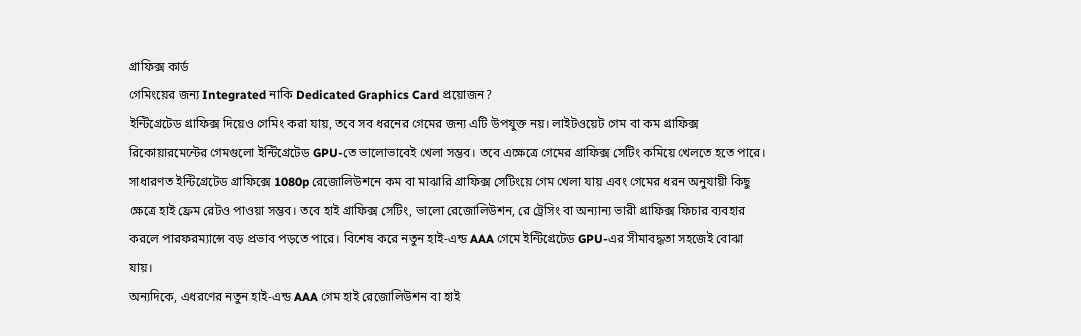গ্রাফিক্স কার্ড
গেমিংয়ের জন্য Integrated নাকি Dedicated Graphics Card প্রয়োজন?
ইন্টিগ্রেটেড গ্রাফিক্স দিয়েও গেমিং করা যায়, তবে সব ধরনের গেমের জন্য এটি উপযুক্ত নয়। লাইটওয়েট গেম বা কম গ্রাফিক্স রিকোয়ারমেন্টের গেমগুলো ইন্টিগ্রেটেড GPU-তে ভালোভাবেই খেলা সম্ভব। তবে এক্ষেত্রে গেমের গ্রাফিক্স সেটিং কমিয়ে খেলতে হতে পারে।
সাধারণত ইন্টিগ্রেটেড গ্রাফিক্সে 1080p রেজোলিউশনে কম বা মাঝারি গ্রাফিক্স সেটিংয়ে গেম খেলা যায় এবং গেমের ধরন অনুযায়ী কিছু ক্ষেত্রে হাই ফ্রেম রেটও পাওয়া সম্ভব। তবে হাই গ্রাফিক্স সেটিং, ভালো রেজোলিউশন, রে ট্রেসিং বা অন্যান্য ভারী গ্রাফিক্স ফিচার ব্যবহার করলে পারফরম্যান্সে বড় প্রভাব পড়তে পারে। বিশেষ করে নতুন হাই-এন্ড AAA গেমে ইন্টিগ্রেটেড GPU-এর সীমাবদ্ধতা সহজেই বোঝা যায়।
অন্যদিকে, এধরণের নতুন হাই-এন্ড AAA গেম হাই রেজোলিউশন বা হাই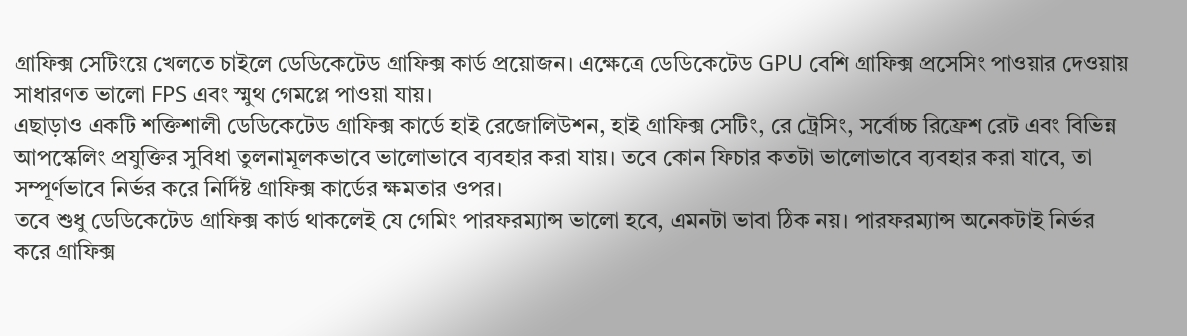গ্রাফিক্স সেটিংয়ে খেলতে চাইলে ডেডিকেটেড গ্রাফিক্স কার্ড প্রয়োজন। এক্ষেত্রে ডেডিকেটেড GPU বেশি গ্রাফিক্স প্রসেসিং পাওয়ার দেওয়ায় সাধারণত ভালো FPS এবং স্মুথ গেমপ্লে পাওয়া যায়।
এছাড়াও একটি শক্তিশালী ডেডিকেটেড গ্রাফিক্স কার্ডে হাই রেজোলিউশন, হাই গ্রাফিক্স সেটিং, রে ট্রেসিং, সর্বোচ্চ রিফ্রেশ রেট এবং বিভিন্ন আপস্কেলিং প্রযুক্তির সুবিধা তুলনামূলকভাবে ভালোভাবে ব্যবহার করা যায়। তবে কোন ফিচার কতটা ভালোভাবে ব্যবহার করা যাবে, তা সম্পূর্ণভাবে নির্ভর করে নির্দিষ্ট গ্রাফিক্স কার্ডের ক্ষমতার ওপর।
তবে শুধু ডেডিকেটেড গ্রাফিক্স কার্ড থাকলেই যে গেমিং পারফরম্যান্স ভালো হবে, এমনটা ভাবা ঠিক নয়। পারফরম্যান্স অনেকটাই নির্ভর করে গ্রাফিক্স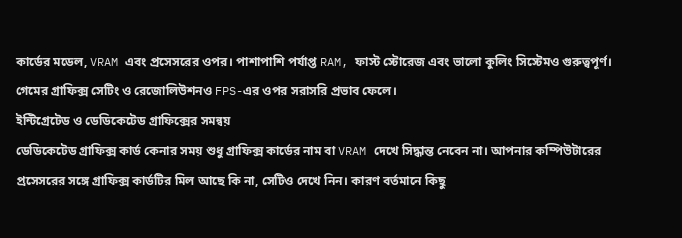কার্ডের মডেল, VRAM এবং প্রসেসরের ওপর। পাশাপাশি পর্যাপ্ত RAM, ফাস্ট স্টোরেজ এবং ভালো কুলিং সিস্টেমও গুরুত্বপূর্ণ। গেমের গ্রাফিক্স সেটিং ও রেজোলিউশনও FPS-এর ওপর সরাসরি প্রভাব ফেলে।
ইন্টিগ্রেটেড ও ডেডিকেটেড গ্রাফিক্সের সমন্বয়
ডেডিকেটেড গ্রাফিক্স কার্ড কেনার সময় শুধু গ্রাফিক্স কার্ডের নাম বা VRAM দেখে সিদ্ধান্ত নেবেন না। আপনার কম্পিউটারের প্রসেসরের সঙ্গে গ্রাফিক্স কার্ডটির মিল আছে কি না, সেটিও দেখে নিন। কারণ বর্তমানে কিছু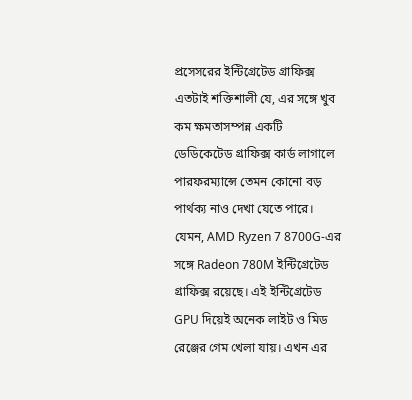প্রসেসরের ইন্টিগ্রেটেড গ্রাফিক্স এতটাই শক্তিশালী যে, এর সঙ্গে খুব কম ক্ষমতাসম্পন্ন একটি ডেডিকেটেড গ্রাফিক্স কার্ড লাগালে পারফরম্যান্সে তেমন কোনো বড় পার্থক্য নাও দেখা যেতে পারে।
যেমন, AMD Ryzen 7 8700G-এর সঙ্গে Radeon 780M ইন্টিগ্রেটেড গ্রাফিক্স রয়েছে। এই ইন্টিগ্রেটেড GPU দিয়েই অনেক লাইট ও মিড রেঞ্জের গেম খেলা যায়। এখন এর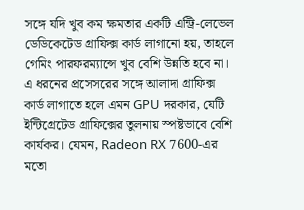সঙ্গে যদি খুব কম ক্ষমতার একটি এন্ট্রি-লেভেল ডেডিকেটেড গ্রাফিক্স কার্ড লাগানো হয়, তাহলে গেমিং পারফরম্যান্সে খুব বেশি উন্নতি হবে না।
এ ধরনের প্রসেসরের সঙ্গে আলাদা গ্রাফিক্স কার্ড লাগাতে হলে এমন GPU দরকার, যেটি ইন্টিগ্রেটেড গ্রাফিক্সের তুলনায় স্পষ্টভাবে বেশি কার্যকর। যেমন, Radeon RX 7600-এর মতো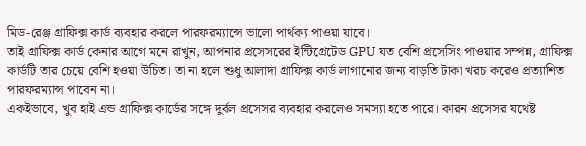মিড-রেঞ্জ গ্রাফিক্স কার্ড ব্যবহার করলে পারফরম্যান্সে ভালো পার্থক্য পাওয়া যাবে।
তাই গ্রাফিক্স কার্ড কেনার আগে মনে রাখুন, আপনার প্রসেসরের ইন্টিগ্রেটেড GPU যত বেশি প্রসেসিং পাওয়ার সম্পন্ন, গ্রাফিক্স কার্ডটি তার চেয়ে বেশি হওয়া উচিত। তা না হলে শুধু আলাদা গ্রাফিক্স কার্ড লাগানোর জন্য বাড়তি টাকা খরচ করেও প্রত্যাশিত পারফরম্যান্স পাবেন না।
একইভাবে, খুব হাই এন্ড গ্রাফিক্স কার্ডের সঙ্গে দুর্বল প্রসেসর ব্যবহার করলেও সমস্যা হতে পারে। কারন প্রসেসর যথেষ্ট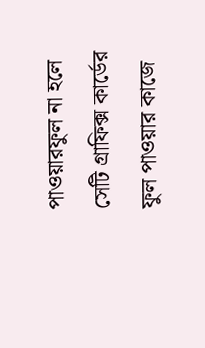পাওয়ারফুল না হলে সেটি গ্রাফিক্স কার্ডের ফুল পাওয়ার কাজে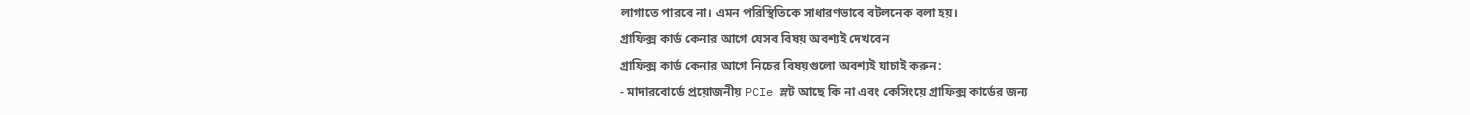লাগাতে পারবে না। এমন পরিস্থিতিকে সাধারণভাবে বটলনেক বলা হয়।
গ্রাফিক্স কার্ড কেনার আগে যেসব বিষয় অবশ্যই দেখবেন
গ্রাফিক্স কার্ড কেনার আগে নিচের বিষয়গুলো অবশ্যই যাচাই করুন:
- মাদারবোর্ডে প্রয়োজনীয় PCIe স্লট আছে কি না এবং কেসিংয়ে গ্রাফিক্স কার্ডের জন্য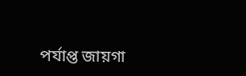পর্যাপ্ত জায়গা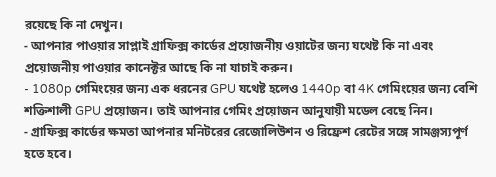রয়েছে কি না দেখুন।
- আপনার পাওয়ার সাপ্লাই গ্রাফিক্স কার্ডের প্রয়োজনীয় ওয়াটের জন্য যথেষ্ট কি না এবং প্রয়োজনীয় পাওয়ার কানেক্টর আছে কি না যাচাই করুন।
- 1080p গেমিংয়ের জন্য এক ধরনের GPU যথেষ্ট হলেও 1440p বা 4K গেমিংয়ের জন্য বেশি শক্তিশালী GPU প্রয়োজন। তাই আপনার গেমিং প্রয়োজন আনুযায়ী মডেল বেছে নিন।
- গ্রাফিক্স কার্ডের ক্ষমতা আপনার মনিটরের রেজোলিউশন ও রিফ্রেশ রেটের সঙ্গে সামঞ্জস্যপূর্ণ হতে হবে।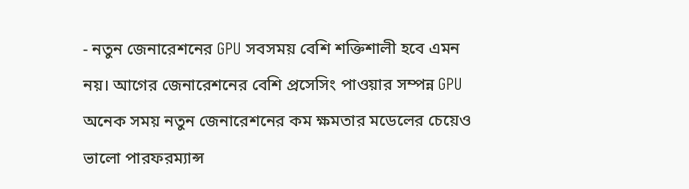- নতুন জেনারেশনের GPU সবসময় বেশি শক্তিশালী হবে এমন নয়। আগের জেনারেশনের বেশি প্রসেসিং পাওয়ার সম্পন্ন GPU অনেক সময় নতুন জেনারেশনের কম ক্ষমতার মডেলের চেয়েও ভালো পারফরম্যান্স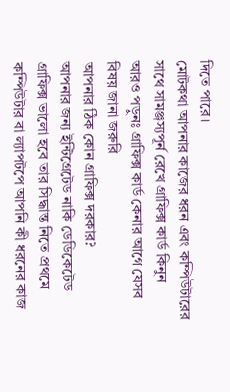দিতে পারে।
মোটকথা আপনার কাজের ধরন এবং কম্পিউটারের সাথে সামঞ্জস্যপূর্ন রেখে গ্রাফিক্স কার্ড কিনুন
আরও পড়ুনঃ গ্রাফিক্স কার্ড কেনার আগে যেসব বিষয় জানা জরুরি
আপনার ঠিক কোন গ্রাফিক্স দরকার?
আপনার জন্য ইন্টিগ্রেটেড নাকি ডেডিকেটেড গ্রাফিক্স ভালো হবে তার সিদ্ধান্ত নিতে প্রথমে কম্পিউটার বা ল্যাপটপে আপনি কী ধরনের কাজ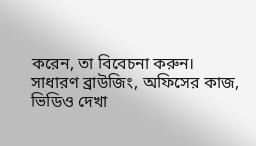করেন, তা বিবেচনা করুন।
সাধারণ ব্রাউজিং, অফিসের কাজ, ভিডিও দেখা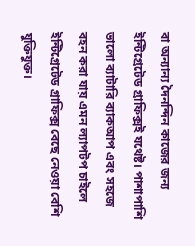বা অন্যান্য দৈনন্দিন কাজের জন্য ইন্টিগ্রেটেড গ্রাফিক্সই যথেষ্ট। পাশাপাশি ভালো ব্যাটারি ব্যাকআপ এবং সহজে বহন করা যায় এমন ল্যাপটপ চাইলে ইন্টিগ্রেটেড গ্রাফিক্স বেছে নেওয়া বেশি যুক্তিযুক্ত।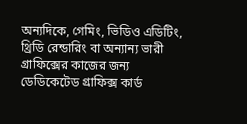অন্যদিকে, গেমিং, ভিডিও এডিটিং, থ্রিডি রেন্ডারিং বা অন্যান্য ভারী গ্রাফিক্সের কাজের জন্য ডেডিকেটেড গ্রাফিক্স কার্ড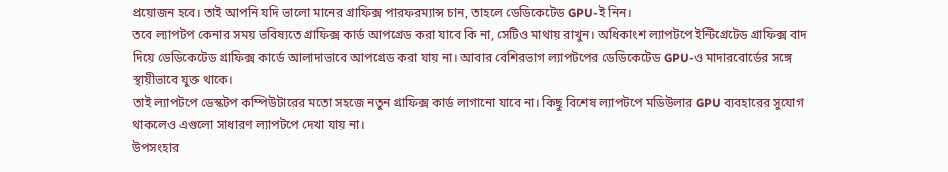প্রয়োজন হবে। তাই আপনি যদি ভালো মানের গ্রাফিক্স পারফরম্যান্স চান, তাহলে ডেডিকেটেড GPU-ই নিন।
তবে ল্যাপটপ কেনার সময় ভবিষ্যতে গ্রাফিক্স কার্ড আপগ্রেড করা যাবে কি না, সেটিও মাথায় রাখুন। অধিকাংশ ল্যাপটপে ইন্টিগ্রেটেড গ্রাফিক্স বাদ দিয়ে ডেডিকেটেড গ্রাফিক্স কার্ডে আলাদাভাবে আপগ্রেড করা যায় না। আবার বেশিরভাগ ল্যাপটপের ডেডিকেটেড GPU-ও মাদারবোর্ডের সঙ্গে স্থায়ীভাবে যুক্ত থাকে।
তাই ল্যাপটপে ডেস্কটপ কম্পিউটারের মতো সহজে নতুন গ্রাফিক্স কার্ড লাগানো যাবে না। কিছু বিশেষ ল্যাপটপে মডিউলার GPU ব্যবহারের সুযোগ থাকলেও এগুলো সাধারণ ল্যাপটপে দেখা যায় না।
উপসংহার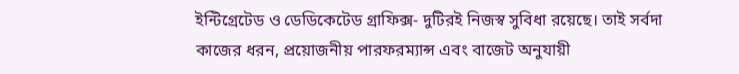ইন্টিগ্রেটেড ও ডেডিকেটেড গ্রাফিক্স- দুটিরই নিজস্ব সুবিধা রয়েছে। তাই সর্বদা কাজের ধরন, প্রয়োজনীয় পারফরম্যান্স এবং বাজেট অনুযায়ী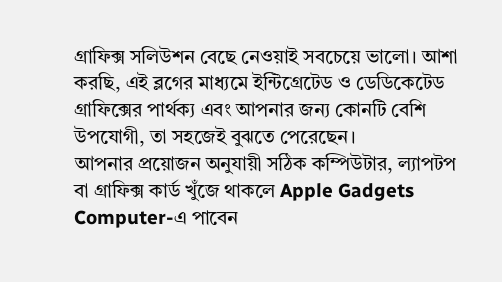গ্রাফিক্স সলিউশন বেছে নেওয়াই সবচেয়ে ভালো। আশা করছি, এই ব্লগের মাধ্যমে ইন্টিগ্রেটেড ও ডেডিকেটেড গ্রাফিক্সের পার্থক্য এবং আপনার জন্য কোনটি বেশি উপযোগী, তা সহজেই বুঝতে পেরেছেন।
আপনার প্রয়োজন অনুযায়ী সঠিক কম্পিউটার, ল্যাপটপ বা গ্রাফিক্স কার্ড খুঁজে থাকলে Apple Gadgets Computer-এ পাবেন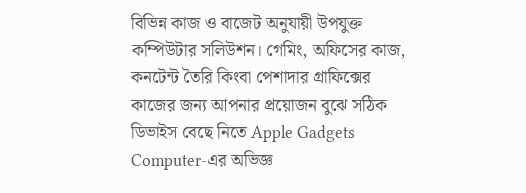বিভিন্ন কাজ ও বাজেট অনুযায়ী উপযুক্ত কম্পিউটার সলিউশন। গেমিং, অফিসের কাজ, কনটেন্ট তৈরি কিংবা পেশাদার গ্রাফিক্সের কাজের জন্য আপনার প্রয়োজন বুঝে সঠিক ডিভাইস বেছে নিতে Apple Gadgets Computer-এর অভিজ্ঞ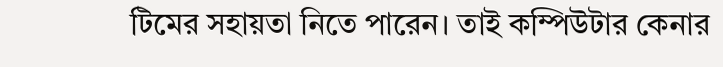টিমের সহায়তা নিতে পারেন। তাই কম্পিউটার কেনার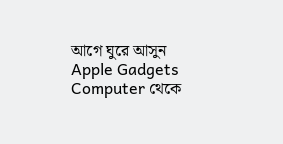আগে ঘুরে আসুন Apple Gadgets Computer থেকে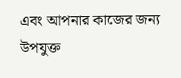এবং আপনার কাজের জন্য উপযুক্ত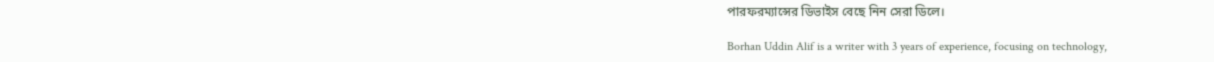পারফরম্যান্সের ডিভাইস বেছে নিন সেরা ডিলে।

Borhan Uddin Alif is a writer with 3 years of experience, focusing on technology,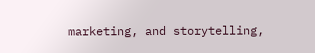marketing, and storytelling,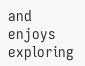and enjoys exploring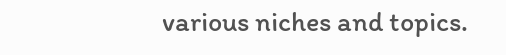various niches and topics.